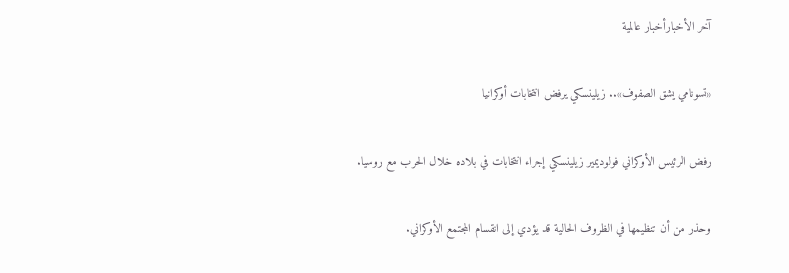آخر الأخبارأخبار عالمية

«تسونامي يشق الصفوف».. زيلينسكي يرفض انتخابات أوكرانيا

رفض الرئيس الأوكراني فولوديمير زيلينسكي إجراء انتخابات في بلاده خلال الحرب مع روسيا.

وحذر من أن تنظيمها في الظروف الحالية قد يؤدي إلى انقسام المجتمع الأوكراني.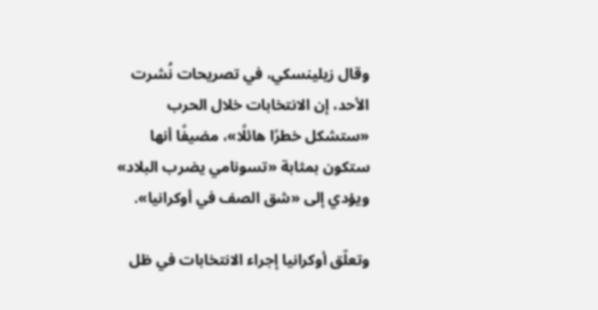وقال زيلينسكي، في تصريحات نُشرت الأحد، إن الانتخابات خلال الحرب «ستشكل خطرًا هائلًا»، مضيفًا أنها ستكون بمثابة «تسونامي يضرب البلاد» ويؤدي إلى «شق الصف في أوكرانيا».

وتعلّق أوكرانيا إجراء الانتخابات في ظل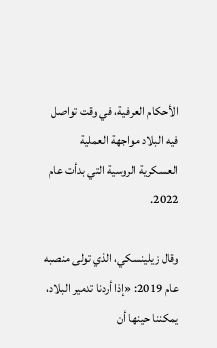الأحكام العرفية، في وقت تواصل فيه البلاد مواجهة العملية العسكرية الروسية التي بدأت عام 2022.

وقال زيلينسكي، الذي تولى منصبه عام 2019: «إذا أردنا تدمير البلاد، يمكننا حينها أن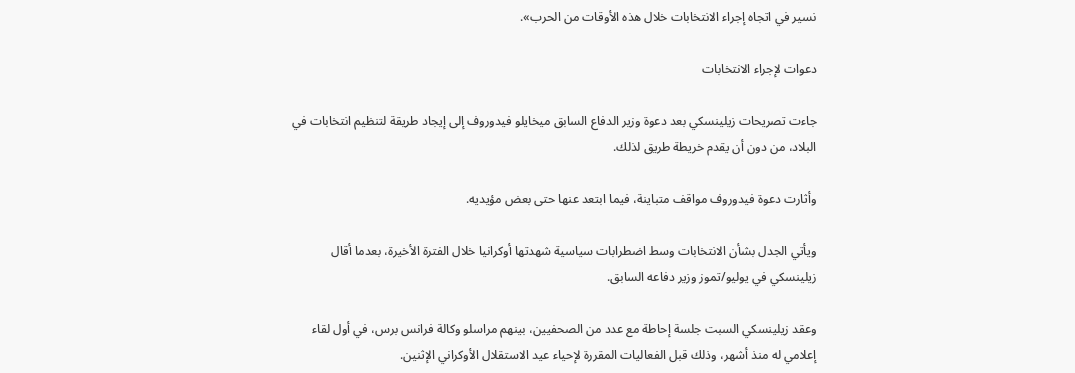نسير في اتجاه إجراء الانتخابات خلال هذه الأوقات من الحرب».

دعوات لإجراء الانتخابات

جاءت تصريحات زيلينسكي بعد دعوة وزير الدفاع السابق ميخايلو فيدوروف إلى إيجاد طريقة لتنظيم انتخابات في البلاد، من دون أن يقدم خريطة طريق لذلك.

وأثارت دعوة فيدوروف مواقف متباينة، فيما ابتعد عنها حتى بعض مؤيديه.

ويأتي الجدل بشأن الانتخابات وسط اضطرابات سياسية شهدتها أوكرانيا خلال الفترة الأخيرة، بعدما أقال زيلينسكي في يوليو/تموز وزير دفاعه السابق.

وعقد زيلينسكي السبت جلسة إحاطة مع عدد من الصحفيين، بينهم مراسلو وكالة فرانس برس، في أول لقاء إعلامي له منذ أشهر، وذلك قبل الفعاليات المقررة لإحياء عيد الاستقلال الأوكراني الإثنين.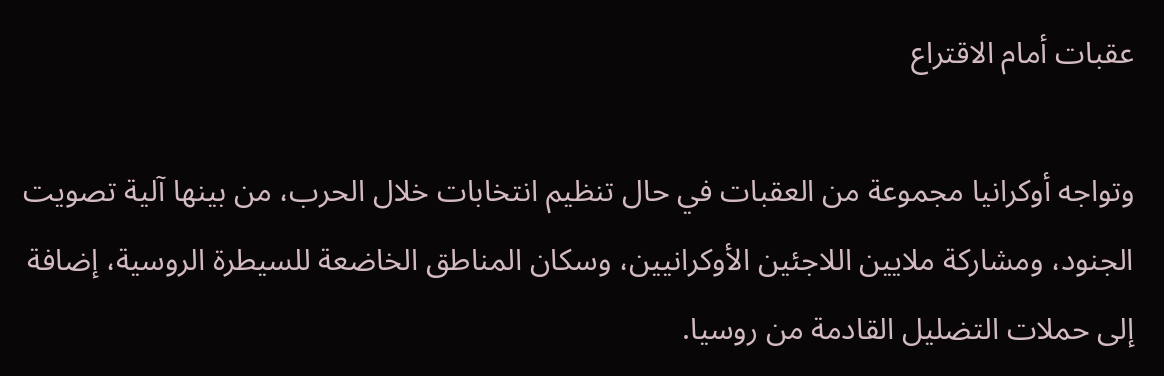عقبات أمام الاقتراع

وتواجه أوكرانيا مجموعة من العقبات في حال تنظيم انتخابات خلال الحرب، من بينها آلية تصويت الجنود، ومشاركة ملايين اللاجئين الأوكرانيين، وسكان المناطق الخاضعة للسيطرة الروسية، إضافة إلى حملات التضليل القادمة من روسيا.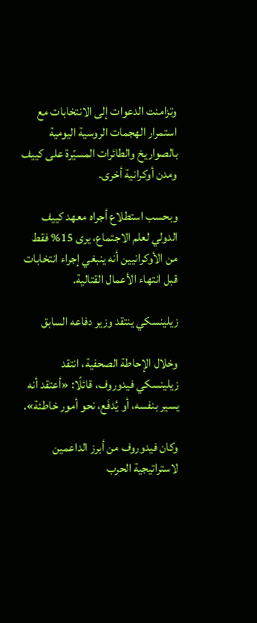وتزامنت الدعوات إلى الانتخابات مع استمرار الهجمات الروسية اليومية بالصواريخ والطائرات المسيّرة على كييف ومدن أوكرانية أخرى.

وبحسب استطلاع أجراه معهد كييف الدولي لعلم الاجتماع، يرى 15% فقط من الأوكرانيين أنه ينبغي إجراء انتخابات قبل انتهاء الأعمال القتالية.

زيلينسكي ينتقد وزير دفاعه السابق

وخلال الإحاطة الصحفية، انتقد زيلينسكي فيدوروف، قائلًا: «أعتقد أنه يسير بنفسه، أو يُدفَع، نحو أمور خاطئة».

وكان فيدوروف من أبرز الداعمين لاستراتيجية الحرب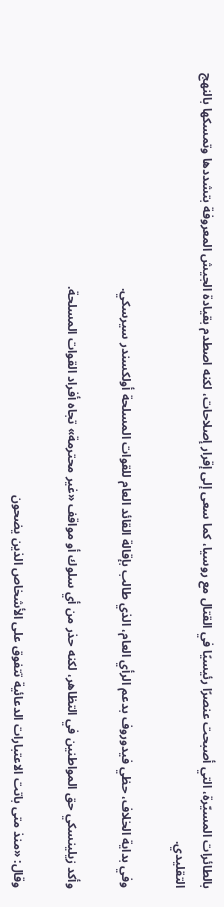بالطائرات المسيّرة، التي أصبحت عنصرًا رئيسيًا في القتال مع روسيا، كما سعى إلى إقرار إصلاحات، لكنه اصطدم بقيادة الجيش المعروفة بتشددها وتمسكها بالنهج التقليدي.

وفي بداية الخلاف، حظي فيدوروف بدعم الرأي العام، الذي طالب بإقالة القائد العام للقوات المسلحة أولكسندر سيرسكي.

وأكد زيلينسكي حق المواطنين في التظاهر، لكنه حذر من أي سلوك أو مواقف «غير محترمة» تجاه أفراد القوات المسلحة.

وقال: «منذ متى باتت الاعتبارات الدعائية تتفوق على الأشخاص الذين يضحون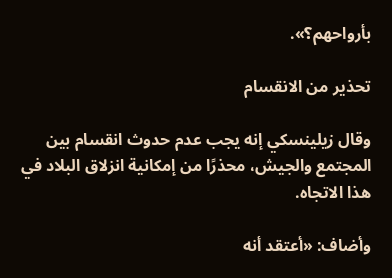بأرواحهم؟».

تحذير من الانقسام

وقال زيلينسكي إنه يجب عدم حدوث انقسام بين المجتمع والجيش، محذرًا من إمكانية انزلاق البلاد في هذا الاتجاه.

وأضاف: «أعتقد أنه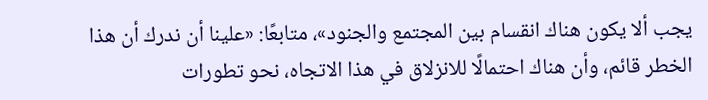يجب ألا يكون هناك انقسام بين المجتمع والجنود»، متابعًا: «علينا أن ندرك أن هذا الخطر قائم، وأن هناك احتمالًا للانزلاق في هذا الاتجاه، نحو تطورات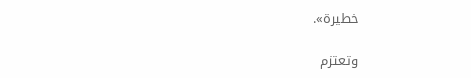خطيرة».

وتعتزم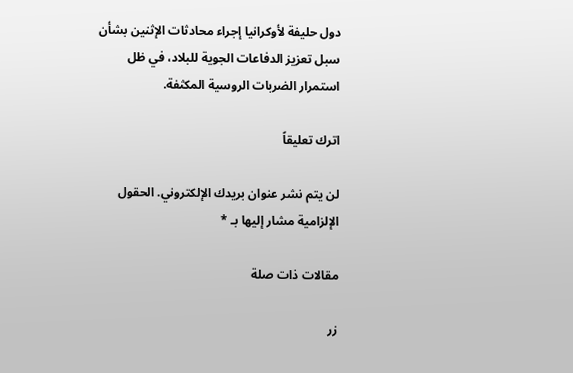دول حليفة لأوكرانيا إجراء محادثات الإثنين بشأن سبل تعزيز الدفاعات الجوية للبلاد، في ظل استمرار الضربات الروسية المكثفة.

اترك تعليقاً

لن يتم نشر عنوان بريدك الإلكتروني. الحقول الإلزامية مشار إليها بـ *

مقالات ذات صلة

زر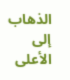الذهاب إلى الأعلى